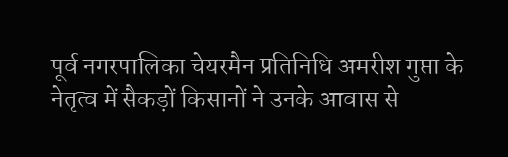पूर्व नगरपालिका चेयरमैन प्रतिनिधि अमरीश गुप्ता के नेतृत्व में सैकड़ों किसानों ने उनके आवास से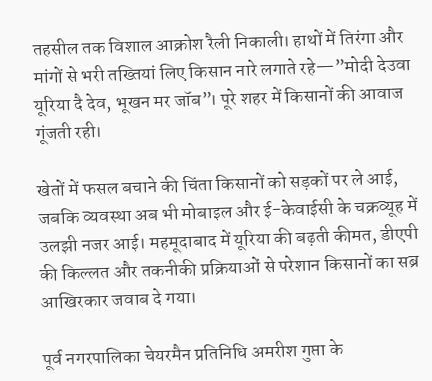तहसील तक विशाल आक्रोश रैली निकाली। हाथों में तिरंगा और मांगों से भरी तख्तियां लिए किसान नारे लगाते रहे—”मोदी देउवा यूरिया दै देव, भूखन मर जॉब”। पूरे शहर में किसानों की आवाज गूंजती रही।

खेतों में फसल बचाने की चिंता किसानों को सड़कों पर ले आई, जबकि व्यवस्था अब भी मोबाइल और ई-केवाईसी के चक्रव्यूह में उलझी नजर आई। महमूदाबाद में यूरिया की बढ़ती कीमत, डीएपी की किल्लत और तकनीकी प्रक्रियाओं से परेशान किसानों का सब्र आखिरकार जवाब दे गया।

पूर्व नगरपालिका चेयरमैन प्रतिनिधि अमरीश गुप्ता के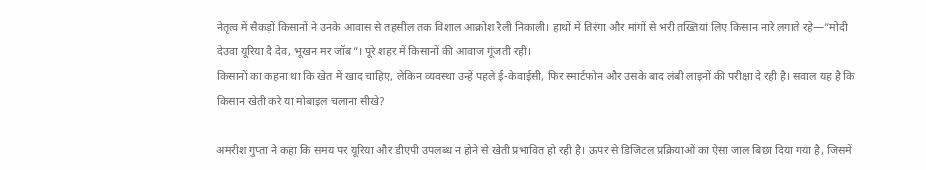नेतृत्व में सैकड़ों किसानों ने उनके आवास से तहसील तक विशाल आक्रोश रैली निकाली। हाथों में तिरंगा और मांगों से भरी तख्तियां लिए किसान नारे लगाते रहे—”मोदी देउवा यूरिया दै देव, भूखन मर जॉब”। पूरे शहर में किसानों की आवाज गूंजती रही।
किसानों का कहना था कि खेत में खाद चाहिए, लेकिन व्यवस्था उन्हें पहले ई-केवाईसी, फिर स्मार्टफोन और उसके बाद लंबी लाइनों की परीक्षा दे रही है। सवाल यह है कि किसान खेती करे या मोबाइल चलाना सीखे?

अमरीश गुप्ता ने कहा कि समय पर यूरिया और डीएपी उपलब्ध न होने से खेती प्रभावित हो रही है। ऊपर से डिजिटल प्रक्रियाओं का ऐसा जाल बिछा दिया गया है, जिसमें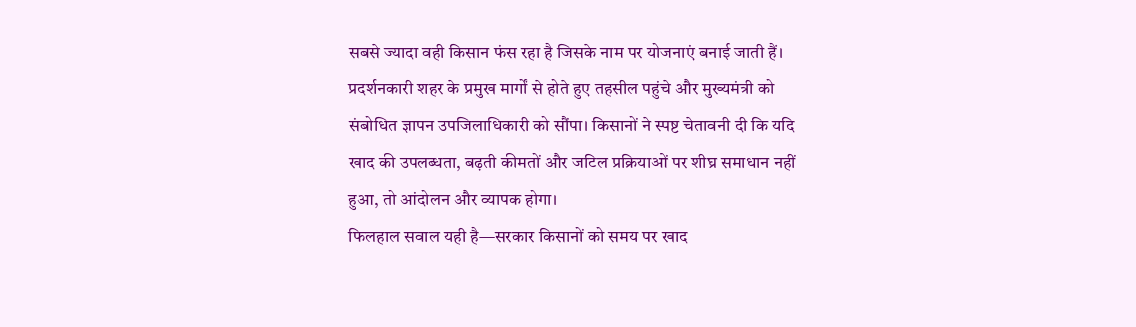सबसे ज्यादा वही किसान फंस रहा है जिसके नाम पर योजनाएं बनाई जाती हैं।
प्रदर्शनकारी शहर के प्रमुख मार्गों से होते हुए तहसील पहुंचे और मुख्यमंत्री को संबोधित ज्ञापन उपजिलाधिकारी को सौंपा। किसानों ने स्पष्ट चेतावनी दी कि यदि खाद की उपलब्धता, बढ़ती कीमतों और जटिल प्रक्रियाओं पर शीघ्र समाधान नहीं हुआ, तो आंदोलन और व्यापक होगा।
फिलहाल सवाल यही है—सरकार किसानों को समय पर खाद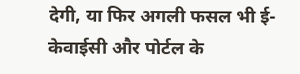देगी, या फिर अगली फसल भी ई-केवाईसी और पोर्टल के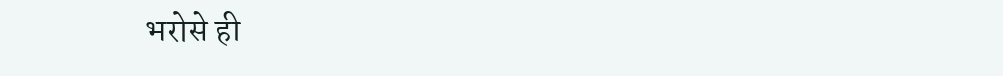भरोसे ही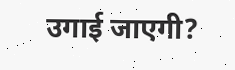उगाई जाएगी?